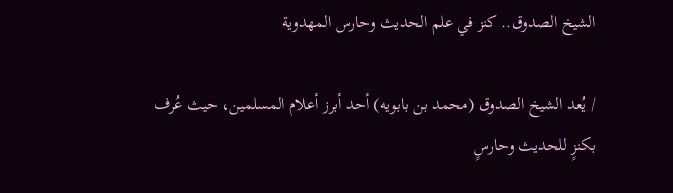الشيخ الصدوق.. كنز في علم الحديث وحارس المهدوية

/ يُعد الشيخ الصدوق (محمد بن بابويه) أحد أبرز أعلام المسلمين، حيث عُرف بكنزٍ للحديث وحارسٍ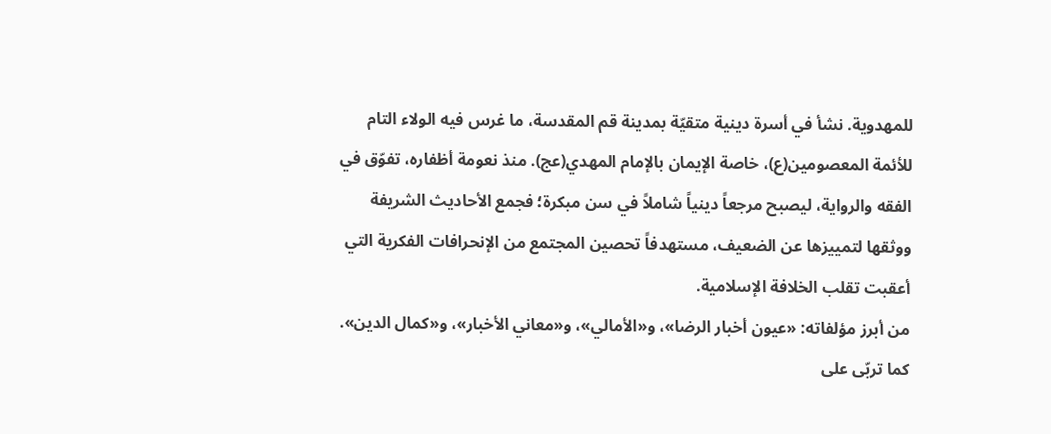للمهدوية. نشأ في أسرة دينية متقيّة بمدينة قم المقدسة، ما غرس فيه الولاء التام للأئمة المعصومين(ع)، خاصة الإيمان بالإمام المهدي(عج). منذ نعومة أظفاره، تفوّق في الفقه والرواية، ليصبح مرجعاً دينياً شاملاً في سن مبكرة؛ فجمع الأحاديث الشريفة ووثقها لتمييزها عن الضعيف، مستهدفاً تحصين المجتمع من الإنحرافات الفكرية التي أعقبت تقلب الخلافة الإسلامية.
من أبرز مؤلفاته: «عيون أخبار الرضا»، و«الأمالي»، و«معاني الأخبار»، و«كمال الدين». كما تربّى على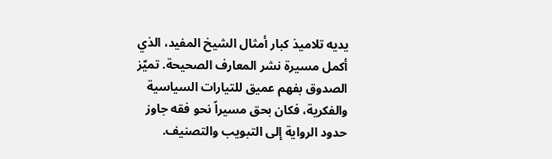يديه تلاميذ كبار أمثال الشيخ المفيد، الذي أكمل مسيرة نشر المعارف الصحيحة. تميّز الصدوق بفهم عميق للتيارات السياسية والفكرية، فكان بحق مسيراً نحو فقه جاوز حدود الرواية إلى التبويب والتصنيف.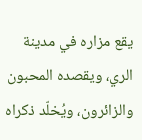يقع مزاره في مدينة الري، ويقصده المحبون والزائرون، ويُخلّد ذكراه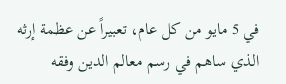في 5 مايو من كل عام، تعبيراً عن عظمة إرثه الذي ساهم في رسم معالم الدين وفقه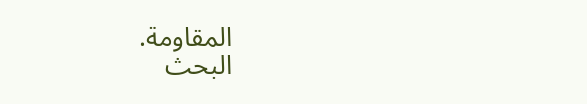المقاومة.
البحث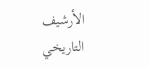الأرشيف التاريخي